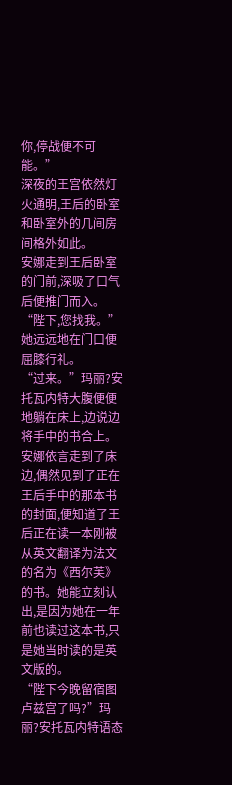你,停战便不可能。”
深夜的王宫依然灯火通明,王后的卧室和卧室外的几间房间格外如此。
安娜走到王后卧室的门前,深吸了口气后便推门而入。
“陛下,您找我。”她远远地在门口便屈膝行礼。
“过来。”玛丽?安托瓦内特大腹便便地躺在床上,边说边将手中的书合上。
安娜依言走到了床边,偶然见到了正在王后手中的那本书的封面,便知道了王后正在读一本刚被从英文翻译为法文的名为《西尔芙》的书。她能立刻认出,是因为她在一年前也读过这本书,只是她当时读的是英文版的。
“陛下今晚留宿图卢兹宫了吗?”玛丽?安托瓦内特语态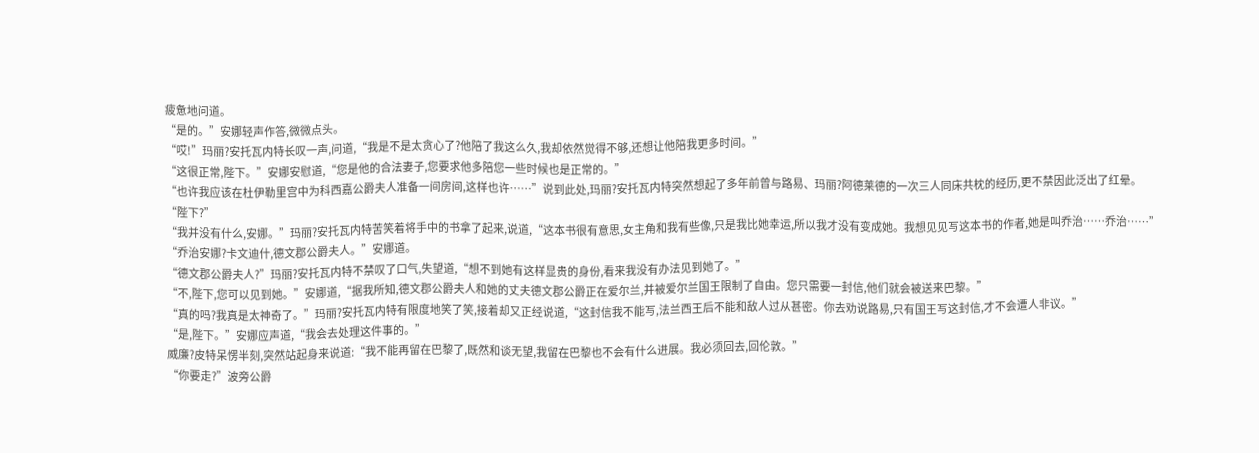疲惫地问道。
“是的。”安娜轻声作答,微微点头。
“哎!”玛丽?安托瓦内特长叹一声,问道,“我是不是太贪心了?他陪了我这么久,我却依然觉得不够,还想让他陪我更多时间。”
“这很正常,陛下。”安娜安慰道,“您是他的合法妻子,您要求他多陪您一些时候也是正常的。”
“也许我应该在杜伊勒里宫中为科西嘉公爵夫人准备一间房间,这样也许……”说到此处,玛丽?安托瓦内特突然想起了多年前曾与路易、玛丽?阿德莱德的一次三人同床共枕的经历,更不禁因此泛出了红晕。
“陛下?”
“我并没有什么,安娜。”玛丽?安托瓦内特苦笑着将手中的书拿了起来,说道,“这本书很有意思,女主角和我有些像,只是我比她幸运,所以我才没有变成她。我想见见写这本书的作者,她是叫乔治……乔治……”
“乔治安娜?卡文迪什,德文郡公爵夫人。”安娜道。
“德文郡公爵夫人?”玛丽?安托瓦内特不禁叹了口气,失望道,“想不到她有这样显贵的身份,看来我没有办法见到她了。”
“不,陛下,您可以见到她。”安娜道,“据我所知,德文郡公爵夫人和她的丈夫德文郡公爵正在爱尔兰,并被爱尔兰国王限制了自由。您只需要一封信,他们就会被送来巴黎。”
“真的吗?我真是太神奇了。”玛丽?安托瓦内特有限度地笑了笑,接着却又正经说道,“这封信我不能写,法兰西王后不能和敌人过从甚密。你去劝说路易,只有国王写这封信,才不会遭人非议。”
“是,陛下。”安娜应声道,“我会去处理这件事的。”
威廉?皮特呆愣半刻,突然站起身来说道:“我不能再留在巴黎了,既然和谈无望,我留在巴黎也不会有什么进展。我必须回去,回伦敦。”
“你要走?”波旁公爵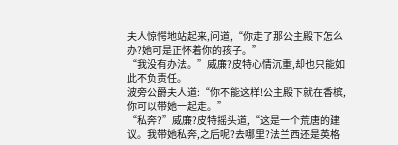夫人惊愕地站起来,问道,“你走了那公主殿下怎么办?她可是正怀着你的孩子。”
“我没有办法。”威廉?皮特心情沉重,却也只能如此不负责任。
波旁公爵夫人道:“你不能这样!公主殿下就在香槟,你可以带她一起走。”
“私奔?”威廉?皮特摇头道,“这是一个荒唐的建议。我带她私奔,之后呢?去哪里?法兰西还是英格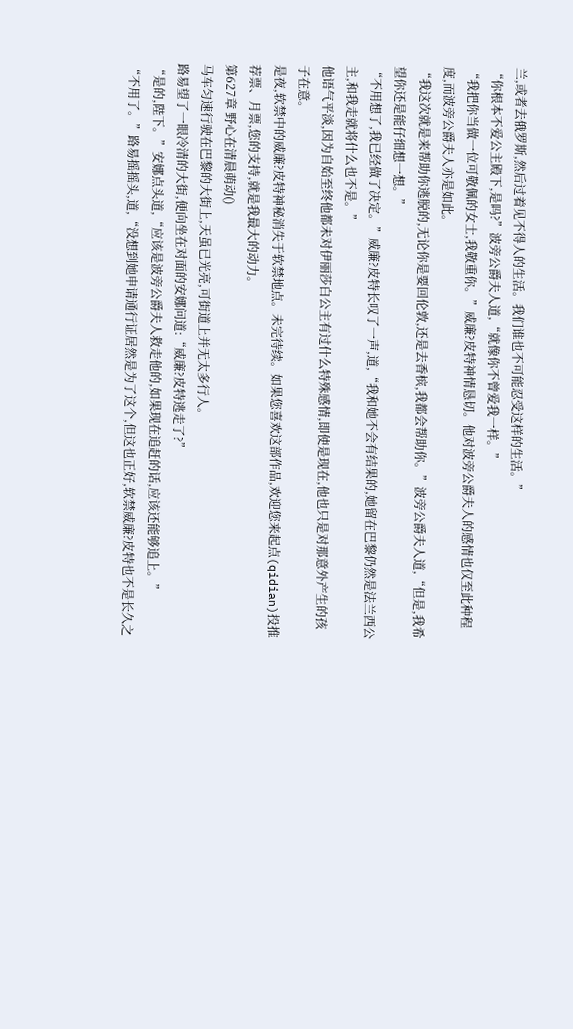兰,或者去俄罗斯,然后过着见不得人的生活。我们谁也不可能忍受这样的生活。”
“你根本不爱公主殿下,是吗?”波旁公爵夫人道,“就像你不曾爱我一样。”
“我把你当做一位可敬佩的女士,我敬重你。”威廉?皮特神情恳切。他对波旁公爵夫人的感情也仅至此种程度,而波旁公爵夫人亦是如此。
“我这次就是来帮助你逃脱的,无论你是要回伦敦,还是去香槟,我都会帮助你。”波旁公爵夫人道,“但是,我希望你还是能仔细想一想。”
“不用想了,我已经做了决定。”威廉?皮特长叹了一声,道,“我和她不会有结果的,她留在巴黎仍然是法兰西公主,和我走就将什么也不是。”
他语气平淡,因为自始至终他都未对伊丽莎白公主有过什么特殊感情,即使是现在,他也只是对那意外产生的孩子在意。
是夜,软禁中的威廉?皮特神秘消失于软禁地点。未完待续。如果您喜欢这部作品,欢迎您来起点(qidian)投推荐票、月票,您的支持,就是我最大的动力。
第627章 野心在清晨萌动()
马车匀速行驶在巴黎的大街上,天虽已光亮,可街道上并无太多行人。
路易望了一眼冷清的大街,便向坐在对面的安娜问道:“威廉?皮特逃走了?”
“是的,陛下。”安娜点头道,“应该是波旁公爵夫人救走他的,如果现在追赶的话,应该还能够追上。”
“不用了。”路易摇摇头,道,“没想到她申请通行证居然是为了这个,但这也正好,软禁威廉?皮特也不是长久之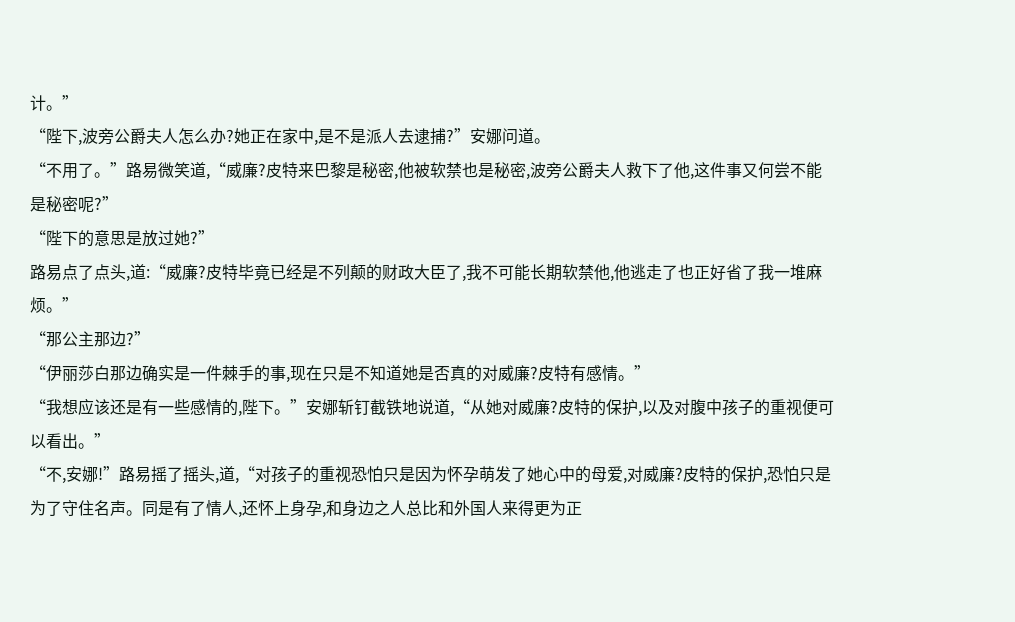计。”
“陛下,波旁公爵夫人怎么办?她正在家中,是不是派人去逮捕?”安娜问道。
“不用了。”路易微笑道,“威廉?皮特来巴黎是秘密,他被软禁也是秘密,波旁公爵夫人救下了他,这件事又何尝不能是秘密呢?”
“陛下的意思是放过她?”
路易点了点头,道:“威廉?皮特毕竟已经是不列颠的财政大臣了,我不可能长期软禁他,他逃走了也正好省了我一堆麻烦。”
“那公主那边?”
“伊丽莎白那边确实是一件棘手的事,现在只是不知道她是否真的对威廉?皮特有感情。”
“我想应该还是有一些感情的,陛下。”安娜斩钉截铁地说道,“从她对威廉?皮特的保护,以及对腹中孩子的重视便可以看出。”
“不,安娜!”路易摇了摇头,道,“对孩子的重视恐怕只是因为怀孕萌发了她心中的母爱,对威廉?皮特的保护,恐怕只是为了守住名声。同是有了情人,还怀上身孕,和身边之人总比和外国人来得更为正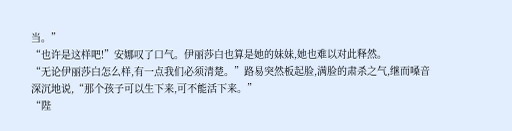当。”
“也许是这样吧!”安娜叹了口气。伊丽莎白也算是她的妹妹,她也难以对此释然。
“无论伊丽莎白怎么样,有一点我们必须清楚。”路易突然板起脸,满脸的肃杀之气,继而嗓音深沉地说,“那个孩子可以生下来,可不能活下来。”
“陛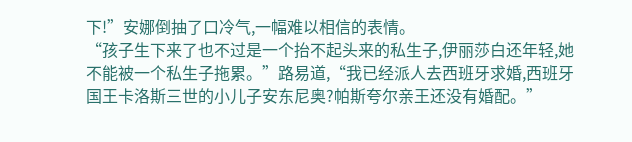下!”安娜倒抽了口冷气,一幅难以相信的表情。
“孩子生下来了也不过是一个抬不起头来的私生子,伊丽莎白还年轻,她不能被一个私生子拖累。”路易道,“我已经派人去西班牙求婚,西班牙国王卡洛斯三世的小儿子安东尼奥?帕斯夸尔亲王还没有婚配。”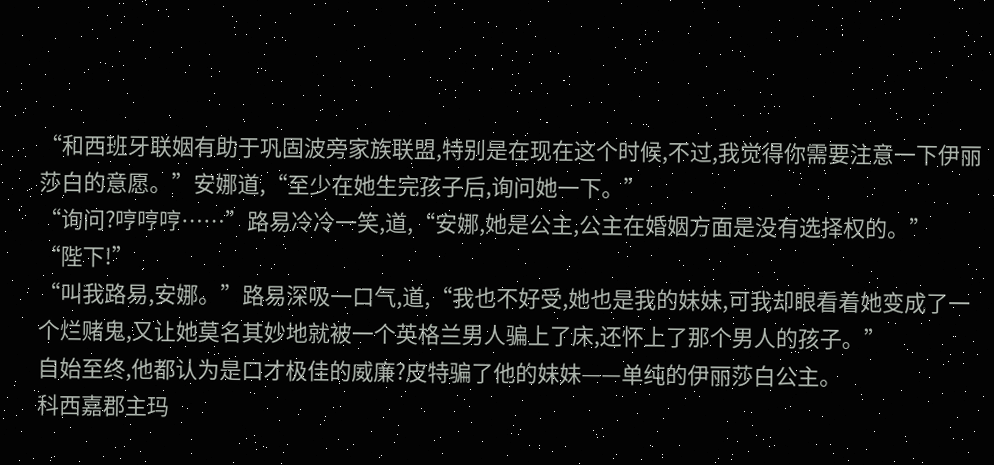“和西班牙联姻有助于巩固波旁家族联盟,特别是在现在这个时候,不过,我觉得你需要注意一下伊丽莎白的意愿。”安娜道,“至少在她生完孩子后,询问她一下。”
“询问?哼哼哼……”路易冷冷一笑,道,“安娜,她是公主,公主在婚姻方面是没有选择权的。”
“陛下!”
“叫我路易,安娜。”路易深吸一口气,道,“我也不好受,她也是我的妹妹,可我却眼看着她变成了一个烂赌鬼,又让她莫名其妙地就被一个英格兰男人骗上了床,还怀上了那个男人的孩子。”
自始至终,他都认为是口才极佳的威廉?皮特骗了他的妹妹——单纯的伊丽莎白公主。
科西嘉郡主玛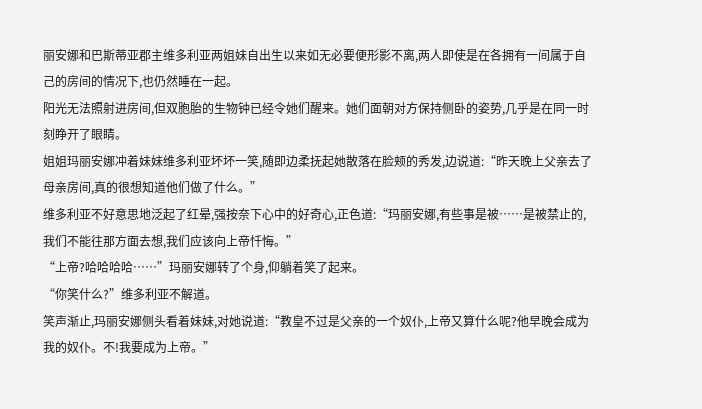丽安娜和巴斯蒂亚郡主维多利亚两姐妹自出生以来如无必要便形影不离,两人即使是在各拥有一间属于自己的房间的情况下,也仍然睡在一起。
阳光无法照射进房间,但双胞胎的生物钟已经令她们醒来。她们面朝对方保持侧卧的姿势,几乎是在同一时刻睁开了眼睛。
姐姐玛丽安娜冲着妹妹维多利亚坏坏一笑,随即边柔抚起她散落在脸颊的秀发,边说道:“昨天晚上父亲去了母亲房间,真的很想知道他们做了什么。”
维多利亚不好意思地泛起了红晕,强按奈下心中的好奇心,正色道:“玛丽安娜,有些事是被……是被禁止的,我们不能往那方面去想,我们应该向上帝忏悔。”
“上帝?哈哈哈哈……”玛丽安娜转了个身,仰躺着笑了起来。
“你笑什么?”维多利亚不解道。
笑声渐止,玛丽安娜侧头看着妹妹,对她说道:“教皇不过是父亲的一个奴仆,上帝又算什么呢?他早晚会成为我的奴仆。不!我要成为上帝。”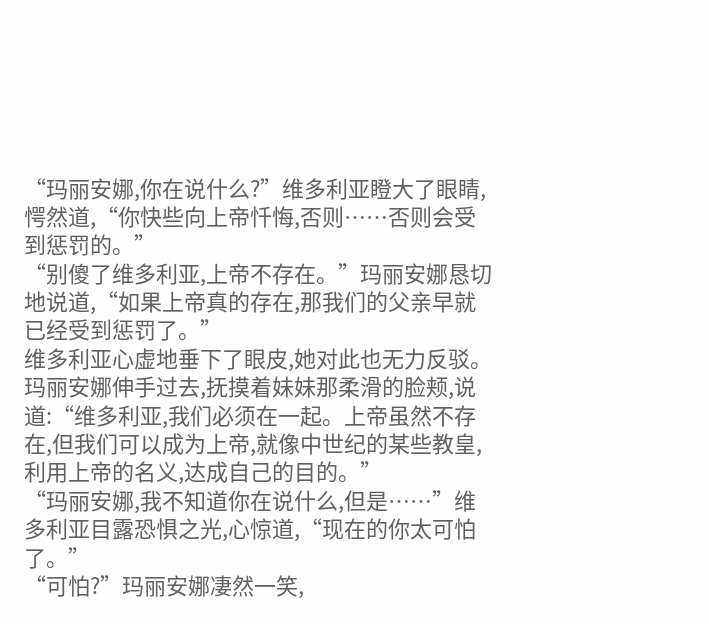“玛丽安娜,你在说什么?”维多利亚瞪大了眼睛,愕然道,“你快些向上帝忏悔,否则……否则会受到惩罚的。”
“别傻了维多利亚,上帝不存在。”玛丽安娜恳切地说道,“如果上帝真的存在,那我们的父亲早就已经受到惩罚了。”
维多利亚心虚地垂下了眼皮,她对此也无力反驳。
玛丽安娜伸手过去,抚摸着妹妹那柔滑的脸颊,说道:“维多利亚,我们必须在一起。上帝虽然不存在,但我们可以成为上帝,就像中世纪的某些教皇,利用上帝的名义,达成自己的目的。”
“玛丽安娜,我不知道你在说什么,但是……”维多利亚目露恐惧之光,心惊道,“现在的你太可怕了。”
“可怕?”玛丽安娜凄然一笑,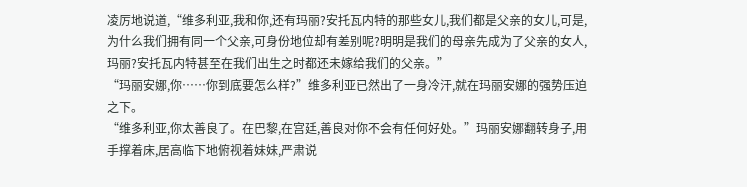凌厉地说道,“维多利亚,我和你,还有玛丽?安托瓦内特的那些女儿,我们都是父亲的女儿,可是,为什么我们拥有同一个父亲,可身份地位却有差别呢?明明是我们的母亲先成为了父亲的女人,玛丽?安托瓦内特甚至在我们出生之时都还未嫁给我们的父亲。”
“玛丽安娜,你……你到底要怎么样?”维多利亚已然出了一身冷汗,就在玛丽安娜的强势压迫之下。
“维多利亚,你太善良了。在巴黎,在宫廷,善良对你不会有任何好处。”玛丽安娜翻转身子,用手撑着床,居高临下地俯视着妹妹,严肃说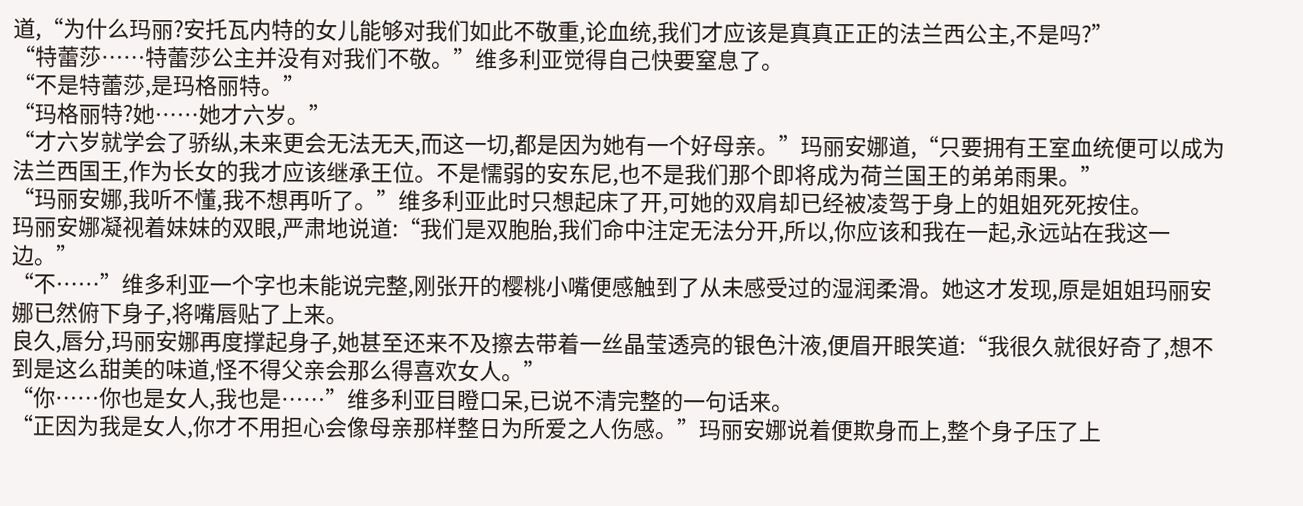道,“为什么玛丽?安托瓦内特的女儿能够对我们如此不敬重,论血统,我们才应该是真真正正的法兰西公主,不是吗?”
“特蕾莎……特蕾莎公主并没有对我们不敬。”维多利亚觉得自己快要窒息了。
“不是特蕾莎,是玛格丽特。”
“玛格丽特?她……她才六岁。”
“才六岁就学会了骄纵,未来更会无法无天,而这一切,都是因为她有一个好母亲。”玛丽安娜道,“只要拥有王室血统便可以成为法兰西国王,作为长女的我才应该继承王位。不是懦弱的安东尼,也不是我们那个即将成为荷兰国王的弟弟雨果。”
“玛丽安娜,我听不懂,我不想再听了。”维多利亚此时只想起床了开,可她的双肩却已经被凌驾于身上的姐姐死死按住。
玛丽安娜凝视着妹妹的双眼,严肃地说道:“我们是双胞胎,我们命中注定无法分开,所以,你应该和我在一起,永远站在我这一边。”
“不……”维多利亚一个字也未能说完整,刚张开的樱桃小嘴便感触到了从未感受过的湿润柔滑。她这才发现,原是姐姐玛丽安娜已然俯下身子,将嘴唇贴了上来。
良久,唇分,玛丽安娜再度撑起身子,她甚至还来不及擦去带着一丝晶莹透亮的银色汁液,便眉开眼笑道:“我很久就很好奇了,想不到是这么甜美的味道,怪不得父亲会那么得喜欢女人。”
“你……你也是女人,我也是……”维多利亚目瞪口呆,已说不清完整的一句话来。
“正因为我是女人,你才不用担心会像母亲那样整日为所爱之人伤感。”玛丽安娜说着便欺身而上,整个身子压了上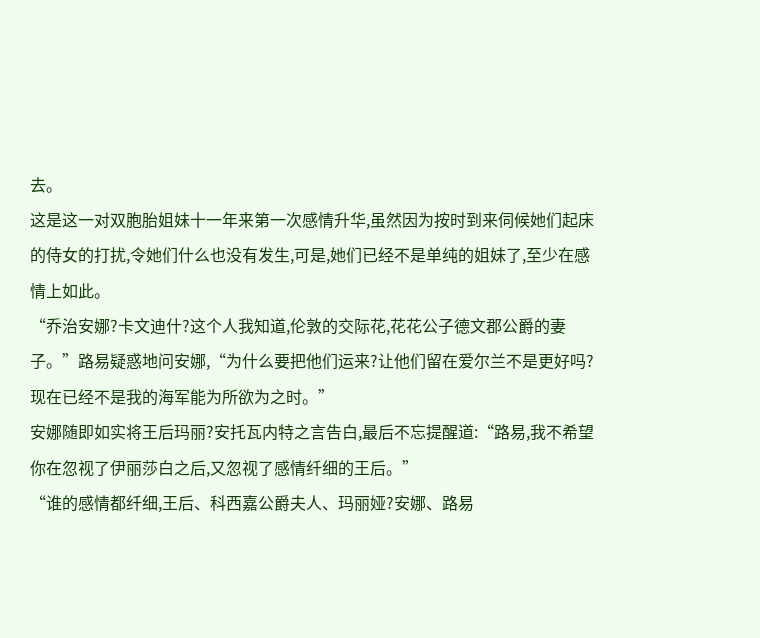去。
这是这一对双胞胎姐妹十一年来第一次感情升华,虽然因为按时到来伺候她们起床的侍女的打扰,令她们什么也没有发生,可是,她们已经不是单纯的姐妹了,至少在感情上如此。
“乔治安娜?卡文迪什?这个人我知道,伦敦的交际花,花花公子德文郡公爵的妻子。”路易疑惑地问安娜,“为什么要把他们运来?让他们留在爱尔兰不是更好吗?现在已经不是我的海军能为所欲为之时。”
安娜随即如实将王后玛丽?安托瓦内特之言告白,最后不忘提醒道:“路易,我不希望你在忽视了伊丽莎白之后,又忽视了感情纤细的王后。”
“谁的感情都纤细,王后、科西嘉公爵夫人、玛丽娅?安娜、路易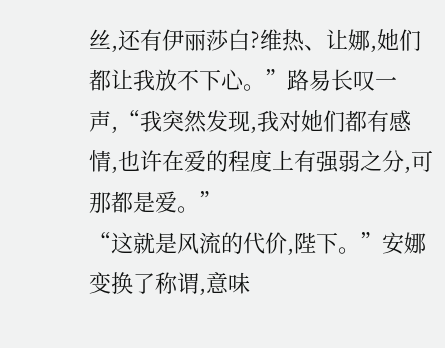丝,还有伊丽莎白?维热、让娜,她们都让我放不下心。”路易长叹一声,“我突然发现,我对她们都有感情,也许在爱的程度上有强弱之分,可那都是爱。”
“这就是风流的代价,陛下。”安娜变换了称谓,意味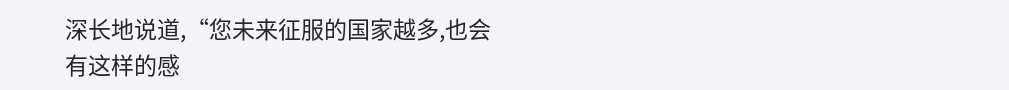深长地说道,“您未来征服的国家越多,也会有这样的感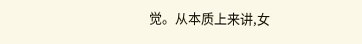觉。从本质上来讲,女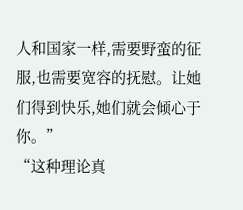人和国家一样,需要野蛮的征服,也需要宽容的抚慰。让她们得到快乐,她们就会倾心于你。”
“这种理论真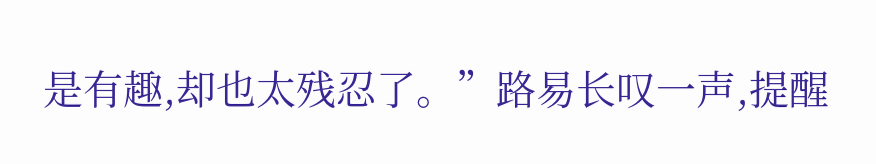是有趣,却也太残忍了。”路易长叹一声,提醒